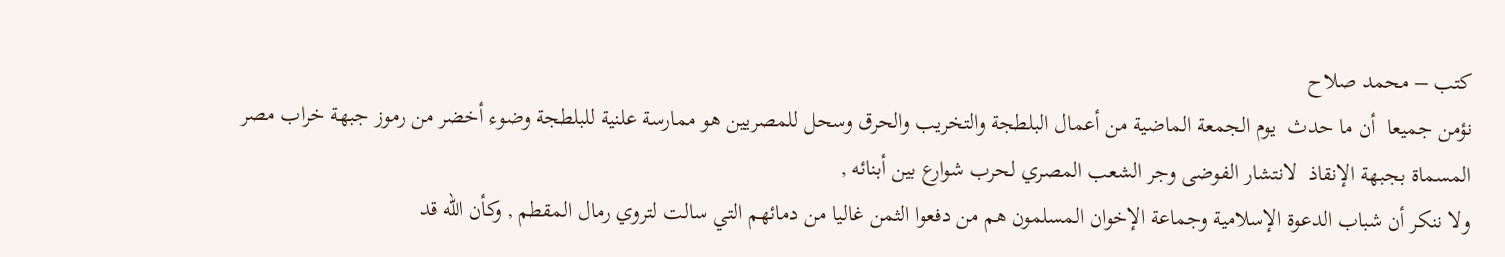كتب – محمد صلاح
نؤمن جميعا  أن ما حدث  يوم الجمعة الماضية من أعمال البلطجة والتخريب والحرق وسحل للمصريين هو ممارسة علنية للبلطجة وضوء أخضر من رموز جبهة خراب مصر المسماة بجبهة الإنقاذ  لانتشار الفوضى وجر الشعب المصري لحرب شوارع بين أبنائه ,
ولا ننكر أن شباب الدعوة الإسلامية وجماعة الإخوان المسلمون هم من دفعوا الثمن غاليا من دمائهم التي سالت لتروي رمال المقطم , وكأن الله قد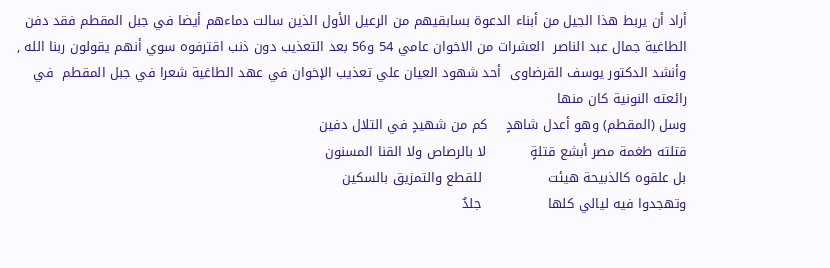أراد أن يربط هذا الجيل من أبناء الدعوة بسابقيهم من الرعيل الأول الذين سالت دماءهم أيضا في جبل المقطم فقد دفن الطاغية جمال عبد الناصر  العشرات من الاخوان عامي 54 و56 بعد التعذيب دون ذنب اقترفوه سوي أنهم يقولون ربنا الله , وأنشد الدكتور يوسف القرضاوى  أحد شهود العيان علي تعذيب الإخوان في عهد الطاغية شعرا في جبل المقطم  في رائعته النونية كان منها
وسل (المقطم) وهو أعدل شاهدٍ    كم من شهيدٍ في التلال دفين
قتلته طغمة مصر أبشع قتلةٍ          لا بالرصاص ولا القنا المسنون
بل علقوه كالذبيحة هيئت               للقطع والتمزيق بالسكين
وتهجدوا فيه ليالي كلها               جلدٌ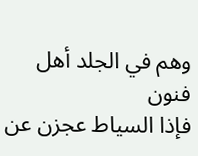وهم في الجلد أهل فنون
فإذا السياط عجزن عن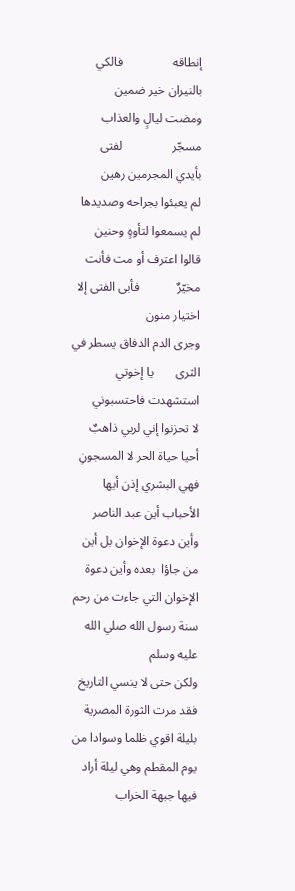إنطاقه                فالكي بالنيران خير ضمين
ومضت ليالٍ والعذاب مسجّر                لفتى بأيدي المجرمين رهين
لم يعبئوا بجراحه وصديدها                     لم يسمعوا لتأوهٍ وحنين
قالوا اعترف أو مت فأنت مخيّرٌ            فأبى الفتى إلا اختيار منون
وجرى الدم الدفاق يسطر في الثرى       يا إخوتي استشهدت فاحتسبوني
لا تحزنوا إني لربي ذاهبٌ                    أحيا حياة الحر لا المسجونِ
فهي البشري إذن أيها الأحباب أين عبد الناصر وأين دعوة الإخوان بل أين من جاؤا  بعده وأين دعوة الإخوان التي جاءت من رحم سنة رسول الله صلي الله عليه وسلم
ولكن حتى لا ينسي التاريخ فقد مرت الثورة المصرية بليلة اقوي ظلما وسوادا من يوم المقطم وهي ليلة أراد فيها جبهة الخراب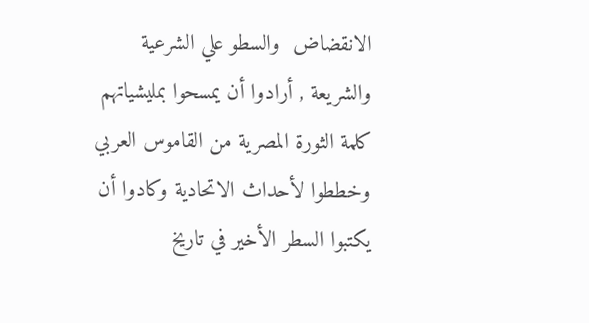الانقضاض  والسطو علي الشرعية والشريعة , أرادوا أن يمسحوا بمليشياتهم كلمة الثورة المصرية من القاموس العربي وخططوا لأحداث الاتحادية وكادوا أن يكتبوا السطر الأخير في تاريخ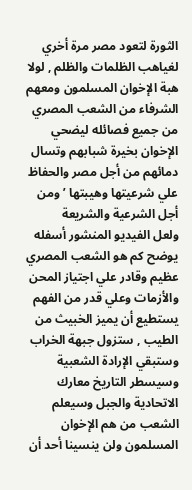الثورة لتعود مصر مرة أخري لغياهب الظلمات والظلم , لولا هبة الإخوان المسلمون ومعهم الشرفاء من الشعب المصري من جميع فصائله ليضحي الإخوان بخيرة شبابهم وتسال دمائهم من أجل مصر والحفاظ علي شرعيتها وهيبتها ’ ومن أجل الشرعية والشريعة
ولعل الفيديو المنشور أسفله يوضح كم هو الشعب المصري عظيم وقادر علي اجتياز المحن والأزمات وعلي قدر من الفهم يستطيع أن يميز الخبيث من الطيب , ستزول جبهة الخراب وستبقي الإرادة الشعبية وسيسطر التاريخ معارك الاتحادية والجبل وسيعلم الشعب من هم الإخوان المسلمون ولن ينسينا أحد أن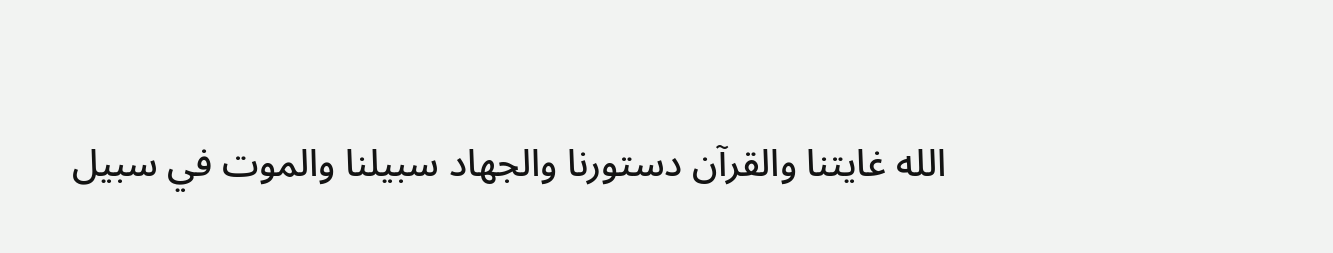الله غايتنا والقرآن دستورنا والجهاد سبيلنا والموت في سبيل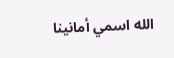الله اسمي أمانينا